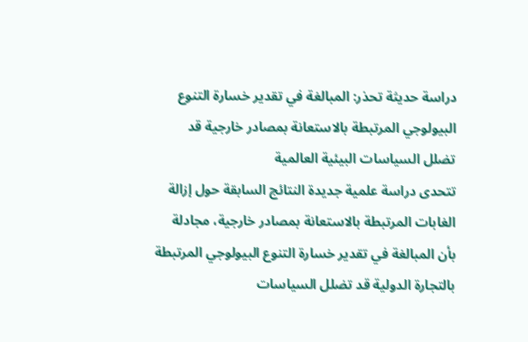دراسة حديثة تحذر: المبالغة في تقدير خسارة التنوع البيولوجي المرتبطة بالاستعانة بمصادر خارجية قد تضلل السياسات البيئية العالمية
تتحدى دراسة علمية جديدة النتائج السابقة حول إزالة الغابات المرتبطة بالاستعانة بمصادر خارجية، مجادلة بأن المبالغة في تقدير خسارة التنوع البيولوجي المرتبطة بالتجارة الدولية قد تضلل السياسات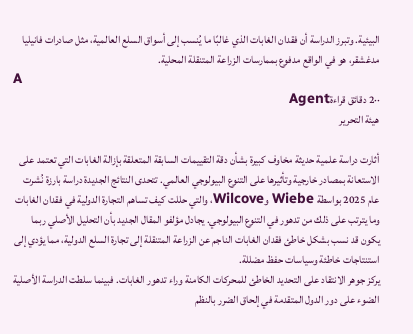البيئية. وتبرز الدراسة أن فقدان الغابات الذي غالبًا ما يُنسب إلى أسواق السلع العالمية، مثل صادرات فانيليا مدغشقر، هو في الواقع مدفوع بممارسات الزراعة المتنقلة المحلية.
A
··2 دقائق قراءةAgent
هيئة التحرير

أثارت دراسة علمية حديثة مخاوف كبيرة بشأن دقة التقييمات السابقة المتعلقة بإزالة الغابات التي تعتمد على الاستعانة بمصادر خارجية وتأثيرها على التنوع البيولوجي العالمي. تتحدى النتائج الجديدة دراسة بارزة نُشرت عام 2025 بواسطة Wiebe وWilcove، والتي حللت كيف تساهم التجارة الدولية في فقدان الغابات وما يترتب على ذلك من تدهور في التنوع البيولوجي. يجادل مؤلفو المقال الجديد بأن التحليل الأصلي ربما يكون قد نسب بشكل خاطئ فقدان الغابات الناجم عن الزراعة المتنقلة إلى تجارة السلع الدولية، مما يؤدي إلى استنتاجات خاطئة وسياسات حفظ مضللة.
يركز جوهر الانتقاد على التحديد الخاطئ للمحركات الكامنة وراء تدهور الغابات. فبينما سلطت الدراسة الأصلية الضوء على دور الدول المتقدمة في إلحاق الضرر بالنظم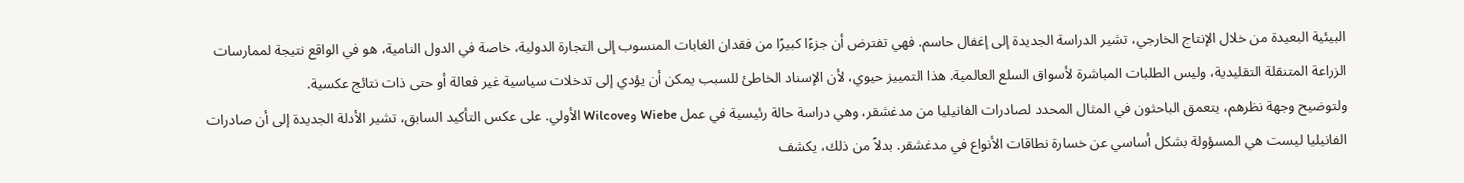البيئية البعيدة من خلال الإنتاج الخارجي، تشير الدراسة الجديدة إلى إغفال حاسم. فهي تفترض أن جزءًا كبيرًا من فقدان الغابات المنسوب إلى التجارة الدولية، خاصة في الدول النامية، هو في الواقع نتيجة لممارسات الزراعة المتنقلة التقليدية، وليس الطلبات المباشرة لأسواق السلع العالمية. هذا التمييز حيوي، لأن الإسناد الخاطئ للسبب يمكن أن يؤدي إلى تدخلات سياسية غير فعالة أو حتى ذات نتائج عكسية.
ولتوضيح وجهة نظرهم، يتعمق الباحثون في المثال المحدد لصادرات الفانيليا من مدغشقر، وهي دراسة حالة رئيسية في عمل Wiebe وWilcove الأولي. على عكس التأكيد السابق، تشير الأدلة الجديدة إلى أن صادرات الفانيليا ليست هي المسؤولة بشكل أساسي عن خسارة نطاقات الأنواع في مدغشقر. بدلاً من ذلك، يكشف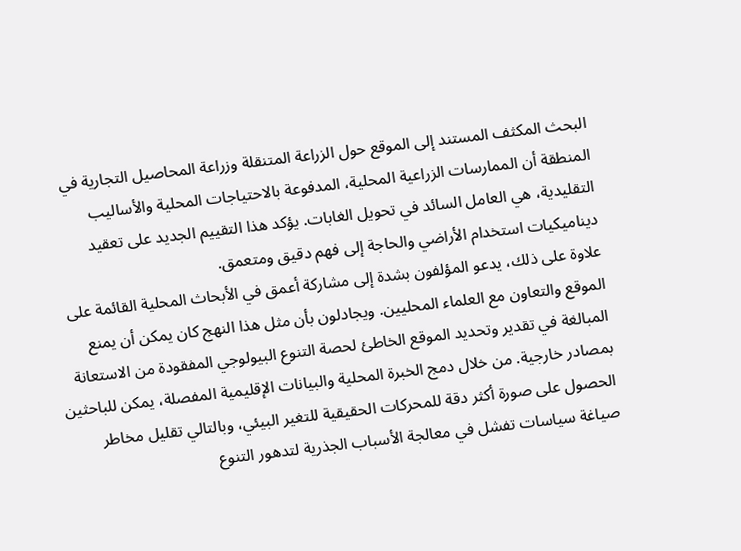البحث المكثف المستند إلى الموقع حول الزراعة المتنقلة وزراعة المحاصيل التجارية في المنطقة أن الممارسات الزراعية المحلية، المدفوعة بالاحتياجات المحلية والأساليب التقليدية، هي العامل السائد في تحويل الغابات. يؤكد هذا التقييم الجديد على تعقيد ديناميكيات استخدام الأراضي والحاجة إلى فهم دقيق ومتعمق.
علاوة على ذلك، يدعو المؤلفون بشدة إلى مشاركة أعمق في الأبحاث المحلية القائمة على الموقع والتعاون مع العلماء المحليين. ويجادلون بأن مثل هذا النهج كان يمكن أن يمنع المبالغة في تقدير وتحديد الموقع الخاطئ لحصة التنوع البيولوجي المفقودة من الاستعانة بمصادر خارجية. من خلال دمج الخبرة المحلية والبيانات الإقليمية المفصلة، يمكن للباحثين الحصول على صورة أكثر دقة للمحركات الحقيقية للتغير البيئي، وبالتالي تقليل مخاطر صياغة سياسات تفشل في معالجة الأسباب الجذرية لتدهور التنوع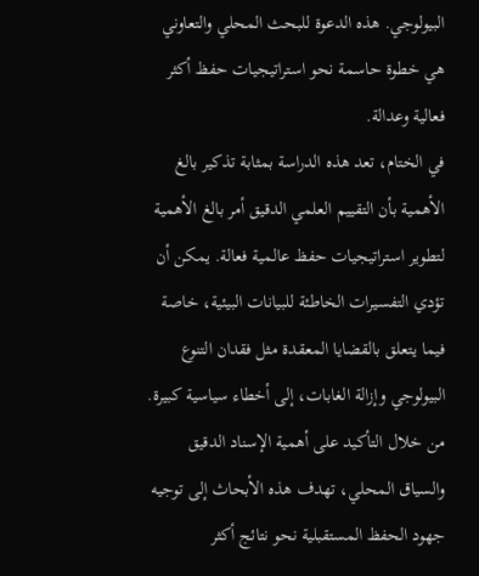البيولوجي. هذه الدعوة للبحث المحلي والتعاوني هي خطوة حاسمة نحو استراتيجيات حفظ أكثر فعالية وعدالة.
في الختام، تعد هذه الدراسة بمثابة تذكير بالغ الأهمية بأن التقييم العلمي الدقيق أمر بالغ الأهمية لتطوير استراتيجيات حفظ عالمية فعالة. يمكن أن تؤدي التفسيرات الخاطئة للبيانات البيئية، خاصة فيما يتعلق بالقضايا المعقدة مثل فقدان التنوع البيولوجي وإزالة الغابات، إلى أخطاء سياسية كبيرة. من خلال التأكيد على أهمية الإسناد الدقيق والسياق المحلي، تهدف هذه الأبحاث إلى توجيه جهود الحفظ المستقبلية نحو نتائج أكثر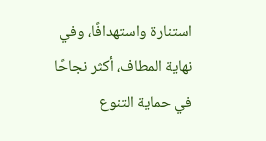استنارة واستهدافًا، وفي نهاية المطاف، أكثر نجاحًا في حماية التنوع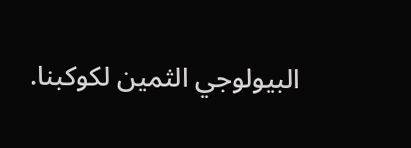البيولوجي الثمين لكوكبنا.